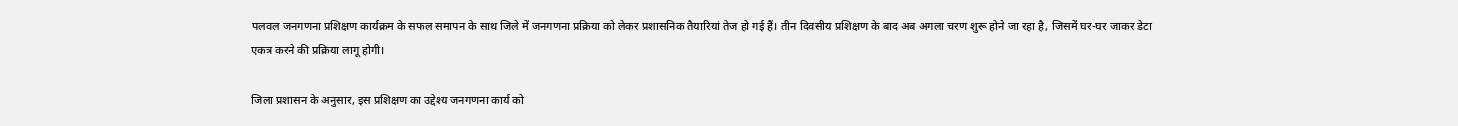पलवल जनगणना प्रशिक्षण कार्यक्रम के सफल समापन के साथ जिले में जनगणना प्रक्रिया को लेकर प्रशासनिक तैयारियां तेज हो गई हैं। तीन दिवसीय प्रशिक्षण के बाद अब अगला चरण शुरू होने जा रहा है, जिसमें घर-घर जाकर डेटा एकत्र करने की प्रक्रिया लागू होगी।

जिला प्रशासन के अनुसार, इस प्रशिक्षण का उद्देश्य जनगणना कार्य को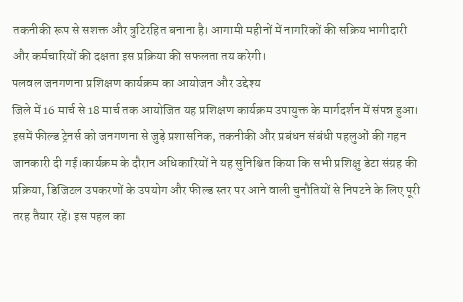तकनीकी रूप से सशक्त और त्रुटिरहित बनाना है। आगामी महीनों में नागरिकों की सक्रिय भागीदारी और कर्मचारियों की दक्षता इस प्रक्रिया की सफलता तय करेगी।
पलवल जनगणना प्रशिक्षण कार्यक्रम का आयोजन और उद्देश्य
जिले में 16 मार्च से 18 मार्च तक आयोजित यह प्रशिक्षण कार्यक्रम उपायुक्त के मार्गदर्शन में संपन्न हुआ। इसमें फील्ड ट्रेनर्स को जनगणना से जुड़े प्रशासनिक, तकनीकी और प्रबंधन संबंधी पहलुओं की गहन जानकारी दी गई।कार्यक्रम के दौरान अधिकारियों ने यह सुनिश्चित किया कि सभी प्रशिक्षु डेटा संग्रह की प्रक्रिया, डिजिटल उपकरणों के उपयोग और फील्ड स्तर पर आने वाली चुनौतियों से निपटने के लिए पूरी तरह तैयार रहें। इस पहल का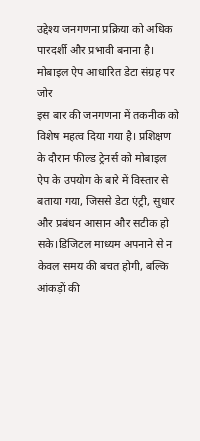उद्देश्य जनगणना प्रक्रिया को अधिक पारदर्शी और प्रभावी बनाना है।
मोबाइल ऐप आधारित डेटा संग्रह पर जोर
इस बार की जनगणना में तकनीक को विशेष महत्व दिया गया है। प्रशिक्षण के दौरान फील्ड ट्रेनर्स को मोबाइल ऐप के उपयोग के बारे में विस्तार से बताया गया, जिससे डेटा एंट्री, सुधार और प्रबंधन आसान और सटीक हो सके।डिजिटल माध्यम अपनाने से न केवल समय की बचत होगी, बल्कि आंकड़ों की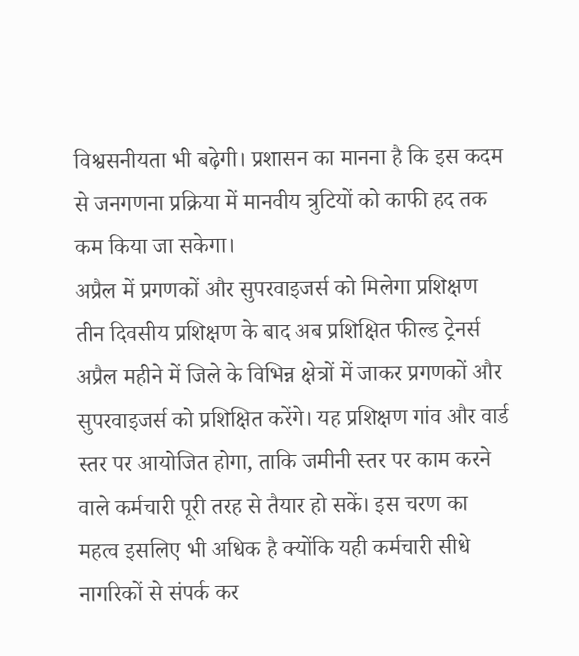विश्वसनीयता भी बढ़ेगी। प्रशासन का मानना है कि इस कदम से जनगणना प्रक्रिया में मानवीय त्रुटियों को काफी हद तक कम किया जा सकेगा।
अप्रैल में प्रगणकों और सुपरवाइजर्स को मिलेगा प्रशिक्षण
तीन दिवसीय प्रशिक्षण के बाद अब प्रशिक्षित फील्ड ट्रेनर्स अप्रैल महीने में जिले के विभिन्न क्षेत्रों में जाकर प्रगणकों और सुपरवाइजर्स को प्रशिक्षित करेंगे। यह प्रशिक्षण गांव और वार्ड स्तर पर आयोजित होगा, ताकि जमीनी स्तर पर काम करने वाले कर्मचारी पूरी तरह से तैयार हो सकें। इस चरण का महत्व इसलिए भी अधिक है क्योंकि यही कर्मचारी सीधे नागरिकों से संपर्क कर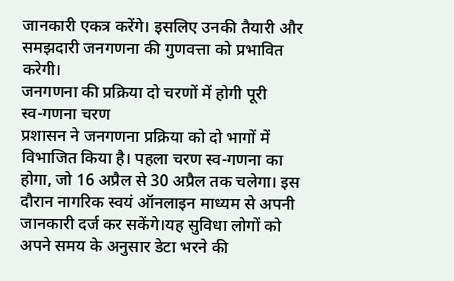जानकारी एकत्र करेंगे। इसलिए उनकी तैयारी और समझदारी जनगणना की गुणवत्ता को प्रभावित करेगी।
जनगणना की प्रक्रिया दो चरणों में होगी पूरी
स्व-गणना चरण
प्रशासन ने जनगणना प्रक्रिया को दो भागों में विभाजित किया है। पहला चरण स्व-गणना का होगा, जो 16 अप्रैल से 30 अप्रैल तक चलेगा। इस दौरान नागरिक स्वयं ऑनलाइन माध्यम से अपनी जानकारी दर्ज कर सकेंगे।यह सुविधा लोगों को अपने समय के अनुसार डेटा भरने की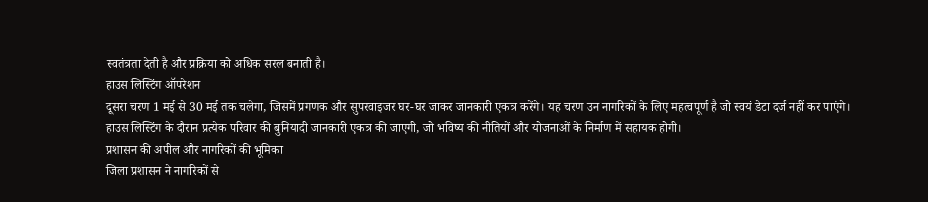स्वतंत्रता देती है और प्रक्रिया को अधिक सरल बनाती है।
हाउस लिस्टिंग ऑपरेशन
दूसरा चरण 1 मई से 30 मई तक चलेगा, जिसमें प्रगणक और सुपरवाइजर घर-घर जाकर जानकारी एकत्र करेंगे। यह चरण उन नागरिकों के लिए महत्वपूर्ण है जो स्वयं डेटा दर्ज नहीं कर पाएंगे। हाउस लिस्टिंग के दौरान प्रत्येक परिवार की बुनियादी जानकारी एकत्र की जाएगी, जो भविष्य की नीतियों और योजनाओं के निर्माण में सहायक होगी।
प्रशासन की अपील और नागरिकों की भूमिका
जिला प्रशासन ने नागरिकों से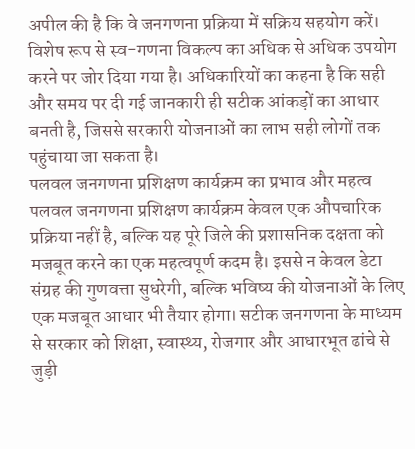अपील की है कि वे जनगणना प्रक्रिया में सक्रिय सहयोग करें। विशेष रूप से स्व-गणना विकल्प का अधिक से अधिक उपयोग करने पर जोर दिया गया है। अधिकारियों का कहना है कि सही और समय पर दी गई जानकारी ही सटीक आंकड़ों का आधार बनती है, जिससे सरकारी योजनाओं का लाभ सही लोगों तक पहुंचाया जा सकता है।
पलवल जनगणना प्रशिक्षण कार्यक्रम का प्रभाव और महत्व
पलवल जनगणना प्रशिक्षण कार्यक्रम केवल एक औपचारिक प्रक्रिया नहीं है, बल्कि यह पूरे जिले की प्रशासनिक दक्षता को मजबूत करने का एक महत्वपूर्ण कदम है। इससे न केवल डेटा संग्रह की गुणवत्ता सुधरेगी, बल्कि भविष्य की योजनाओं के लिए एक मजबूत आधार भी तैयार होगा। सटीक जनगणना के माध्यम से सरकार को शिक्षा, स्वास्थ्य, रोजगार और आधारभूत ढांचे से जुड़ी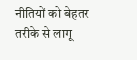नीतियों को बेहतर तरीके से लागू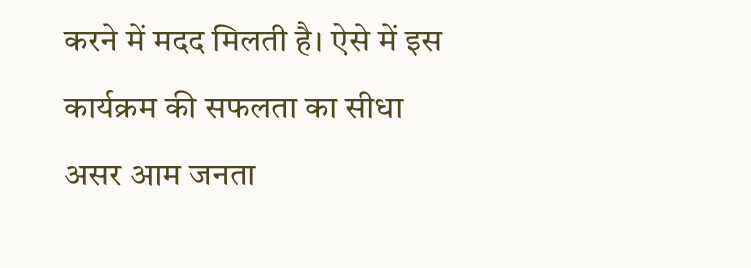करने में मदद मिलती है। ऐसे में इस कार्यक्रम की सफलता का सीधा असर आम जनता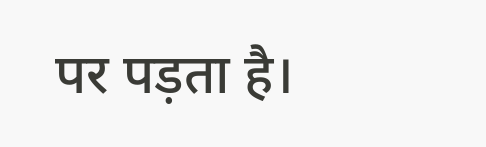पर पड़ता है।